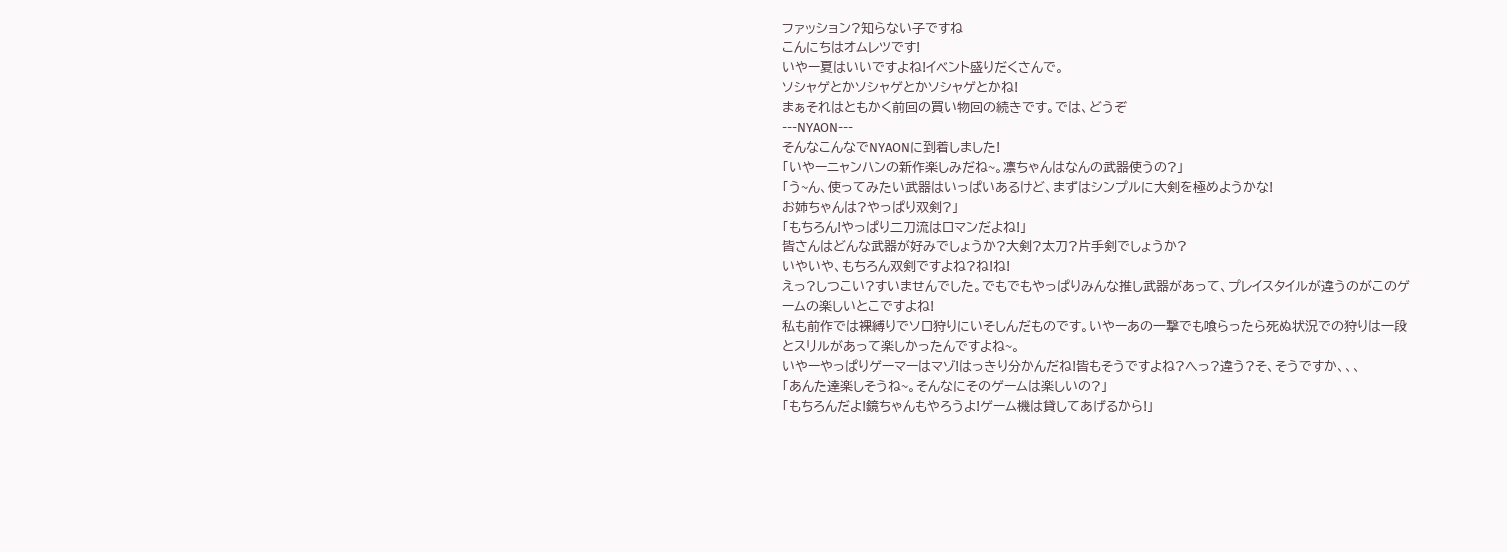ファッション?知らない子ですね
こんにちはオムレツです!
いやー夏はいいですよね!イベント盛りだくさんで。
ソシャゲとかソシャゲとかソシャゲとかね!
まぁそれはともかく前回の買い物回の続きです。では、どうぞ
---NYAON---
そんなこんなでNYAONに到着しました!
「いやーニャンハンの新作楽しみだね~。凛ちゃんはなんの武器使うの?」
「う~ん、使ってみたい武器はいっぱいあるけど、まずはシンプルに大剣を極めようかな!
お姉ちゃんは?やっぱり双剣?」
「もちろん!やっぱり二刀流はロマンだよね!」
皆さんはどんな武器が好みでしょうか?大剣?太刀?片手剣でしょうか?
いやいや、もちろん双剣ですよね?ね!ね!
えっ?しつこい?すいませんでした。でもでもやっぱりみんな推し武器があって、プレイスタイルが違うのがこのゲームの楽しいとこですよね!
私も前作では裸縛りでソロ狩りにいそしんだものです。いやーあの一撃でも喰らったら死ぬ状況での狩りは一段とスリルがあって楽しかったんですよね~。
いやーやっぱりゲーマーはマゾ!はっきり分かんだね!皆もそうですよね?へっ?違う?そ、そうですか、、、
「あんた達楽しそうね~。そんなにそのゲームは楽しいの?」
「もちろんだよ!鏡ちゃんもやろうよ!ゲーム機は貸してあげるから!」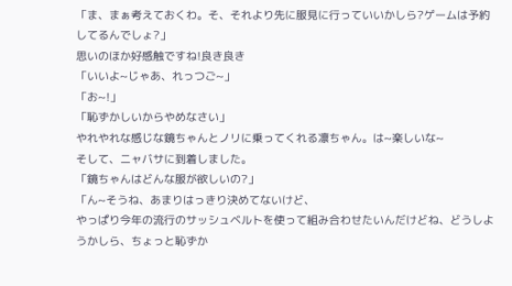「ま、まぁ考えておくわ。そ、それより先に服見に行っていいかしら?ゲームは予約してるんでしょ?」
思いのほか好感触ですね!良き良き
「いいよ~じゃあ、れっつご~」
「お~!」
「恥ずかしいからやめなさい」
やれやれな感じな鏡ちゃんとノリに乗ってくれる凛ちゃん。は~楽しいな~
そして、ニャバサに到着しました。
「鏡ちゃんはどんな服が欲しいの?」
「ん~そうね、あまりはっきり決めてないけど、
やっぱり今年の流行のサッシュベルトを使って組み合わせたいんだけどね、どうしようかしら、ちょっと恥ずか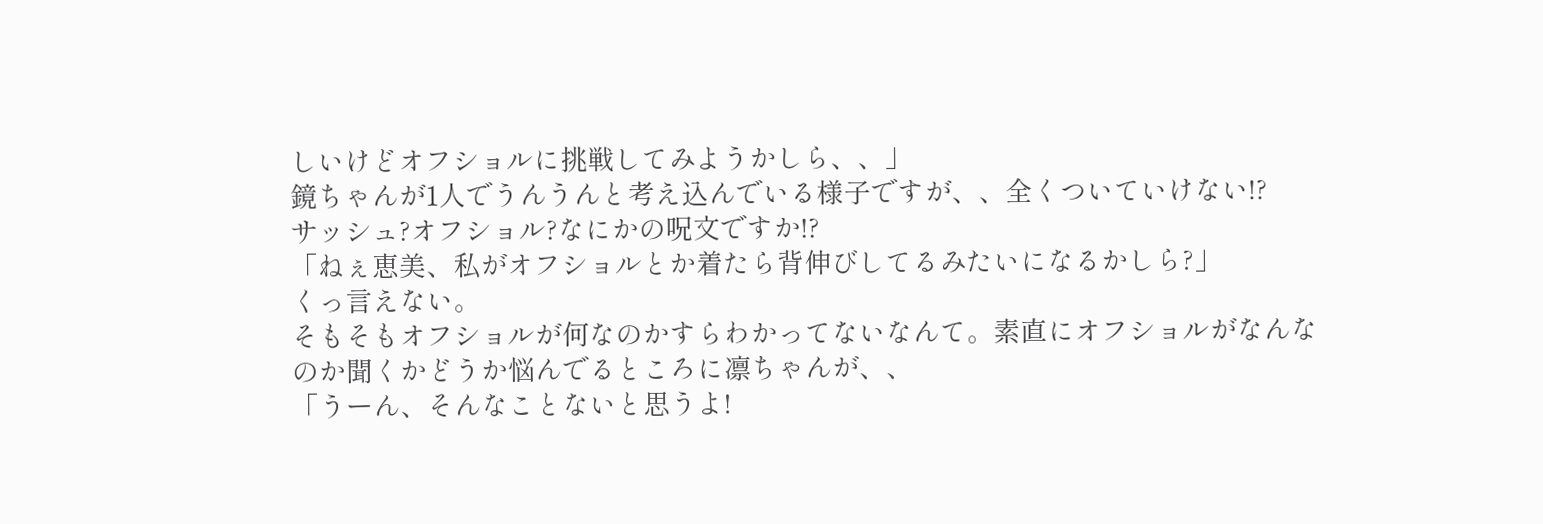しいけどオフショルに挑戦してみようかしら、、」
鏡ちゃんが1人でうんうんと考え込んでいる様子ですが、、全くついていけない!?
サッシュ?オフショル?なにかの呪文ですか!?
「ねぇ恵美、私がオフショルとか着たら背伸びしてるみたいになるかしら?」
くっ言えない。
そもそもオフショルが何なのかすらわかってないなんて。素直にオフショルがなんなのか聞くかどうか悩んでるところに凛ちゃんが、、
「うーん、そんなことないと思うよ!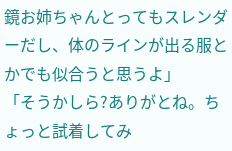鏡お姉ちゃんとってもスレンダーだし、体のラインが出る服とかでも似合うと思うよ」
「そうかしら?ありがとね。ちょっと試着してみ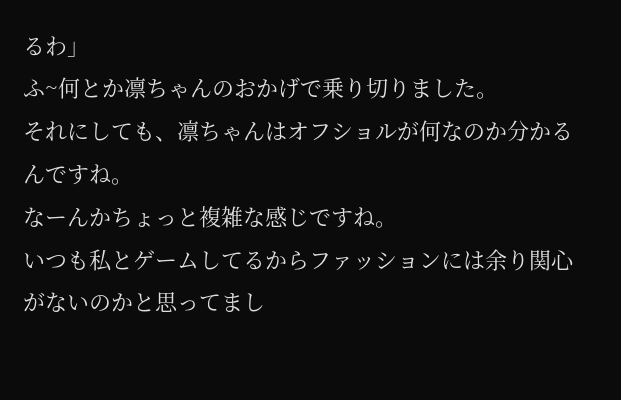るわ」
ふ~何とか凛ちゃんのおかげで乗り切りました。
それにしても、凛ちゃんはオフショルが何なのか分かるんですね。
なーんかちょっと複雑な感じですね。
いつも私とゲームしてるからファッションには余り関心がないのかと思ってまし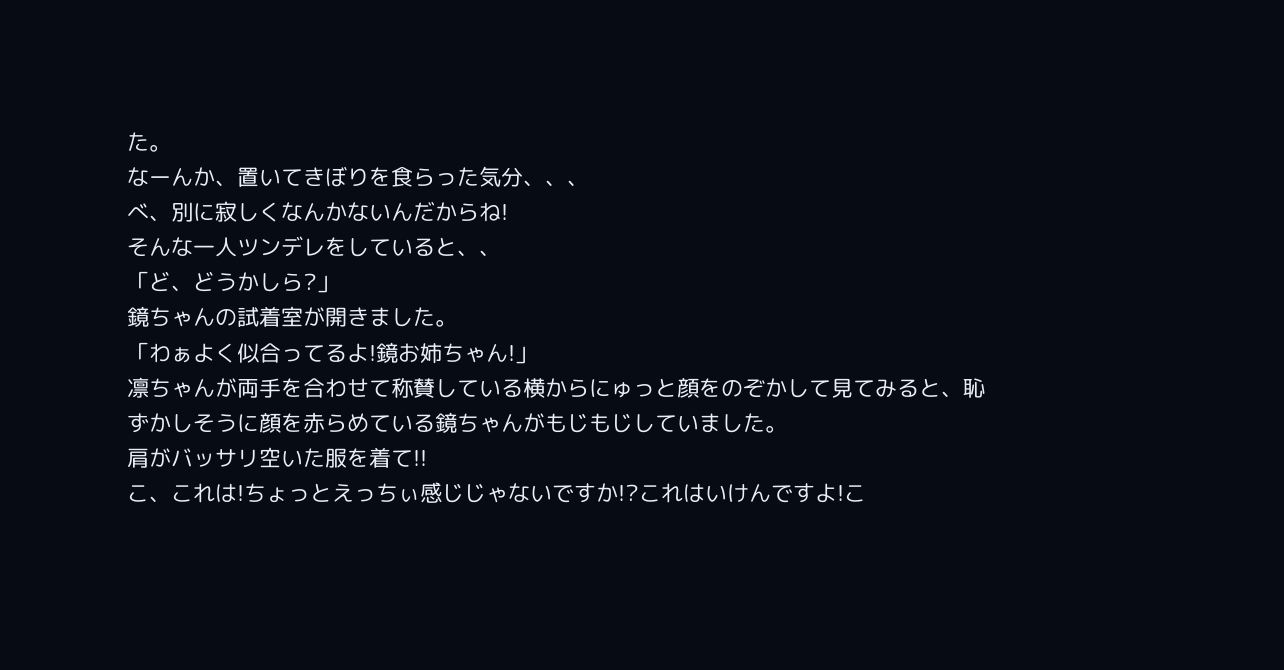た。
なーんか、置いてきぼりを食らった気分、、、
べ、別に寂しくなんかないんだからね!
そんな一人ツンデレをしていると、、
「ど、どうかしら?」
鏡ちゃんの試着室が開きました。
「わぁよく似合ってるよ!鏡お姉ちゃん!」
凛ちゃんが両手を合わせて称賛している横からにゅっと顔をのぞかして見てみると、恥ずかしそうに顔を赤らめている鏡ちゃんがもじもじしていました。
肩がバッサリ空いた服を着て!!
こ、これは!ちょっとえっちぃ感じじゃないですか!?これはいけんですよ!こ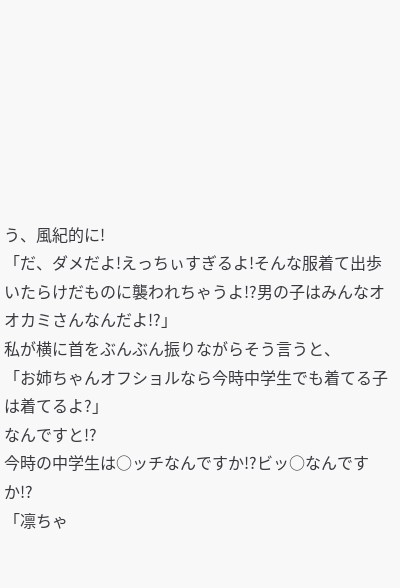う、風紀的に!
「だ、ダメだよ!えっちぃすぎるよ!そんな服着て出歩いたらけだものに襲われちゃうよ!?男の子はみんなオオカミさんなんだよ!?」
私が横に首をぶんぶん振りながらそう言うと、
「お姉ちゃんオフショルなら今時中学生でも着てる子は着てるよ?」
なんですと!?
今時の中学生は○ッチなんですか!?ビッ○なんですか!?
「凛ちゃ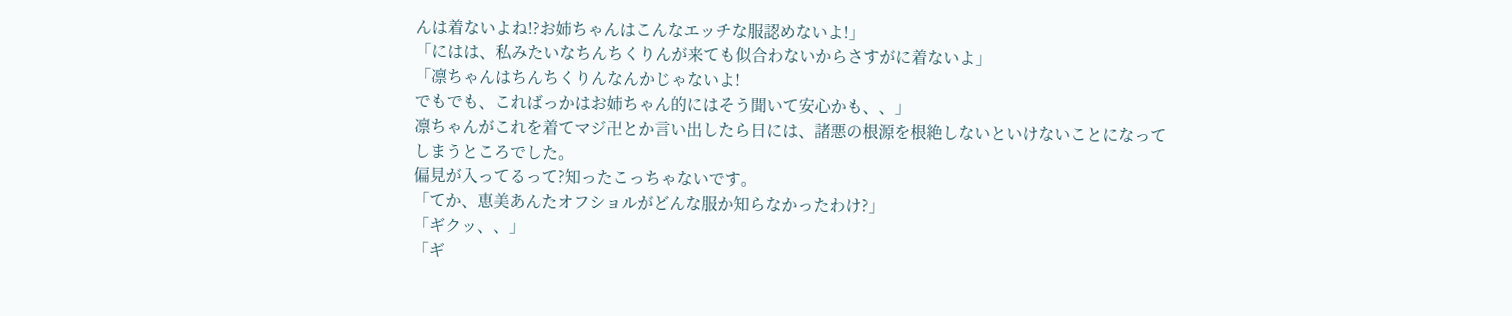んは着ないよね!?お姉ちゃんはこんなエッチな服認めないよ!」
「にはは、私みたいなちんちくりんが来ても似合わないからさすがに着ないよ」
「凛ちゃんはちんちくりんなんかじゃないよ!
でもでも、こればっかはお姉ちゃん的にはそう聞いて安心かも、、」
凛ちゃんがこれを着てマジ卍とか言い出したら日には、諸悪の根源を根絶しないといけないことになってしまうところでした。
偏見が入ってるって?知ったこっちゃないです。
「てか、恵美あんたオフショルがどんな服か知らなかったわけ?」
「ギクッ、、」
「ギ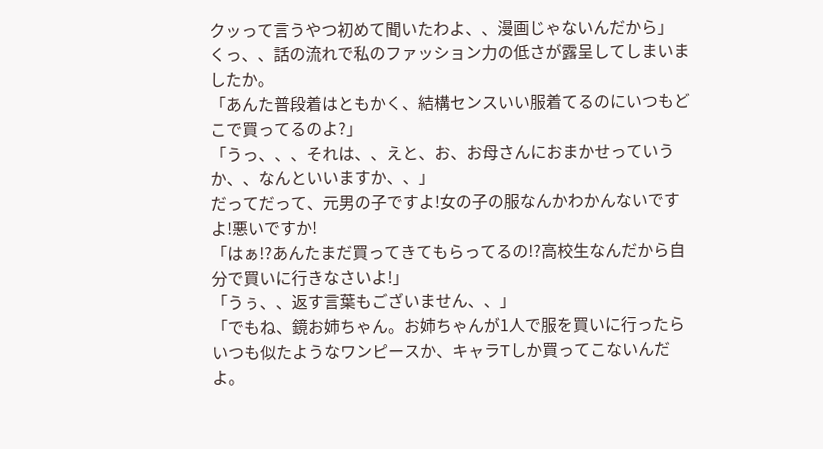クッって言うやつ初めて聞いたわよ、、漫画じゃないんだから」
くっ、、話の流れで私のファッション力の低さが露呈してしまいましたか。
「あんた普段着はともかく、結構センスいい服着てるのにいつもどこで買ってるのよ?」
「うっ、、、それは、、えと、お、お母さんにおまかせっていうか、、なんといいますか、、」
だってだって、元男の子ですよ!女の子の服なんかわかんないですよ!悪いですか!
「はぁ!?あんたまだ買ってきてもらってるの!?高校生なんだから自分で買いに行きなさいよ!」
「うぅ、、返す言葉もございません、、」
「でもね、鏡お姉ちゃん。お姉ちゃんが1人で服を買いに行ったらいつも似たようなワンピースか、キャラTしか買ってこないんだよ。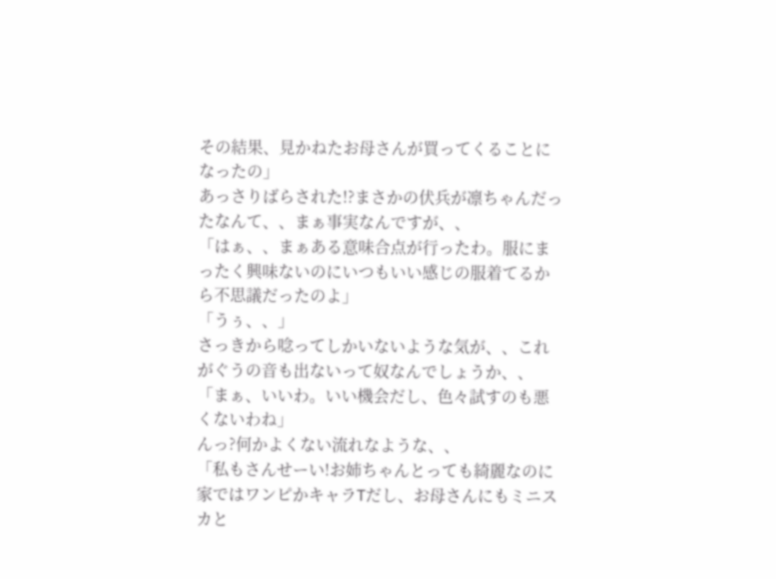その結果、見かねたお母さんが買ってくることになったの」
あっさりばらされた!?まさかの伏兵が凛ちゃんだったなんて、、まぁ事実なんですが、、
「はぁ、、まぁある意味合点が行ったわ。服にまったく興味ないのにいつもいい感じの服着てるから不思議だったのよ」
「うぅ、、」
さっきから唸ってしかいないような気が、、これがぐうの音も出ないって奴なんでしょうか、、
「まぁ、いいわ。いい機会だし、色々試すのも悪くないわね」
んっ?何かよくない流れなような、、
「私もさんせーい!お姉ちゃんとっても綺麗なのに家ではワンピかキャラTだし、お母さんにもミニスカと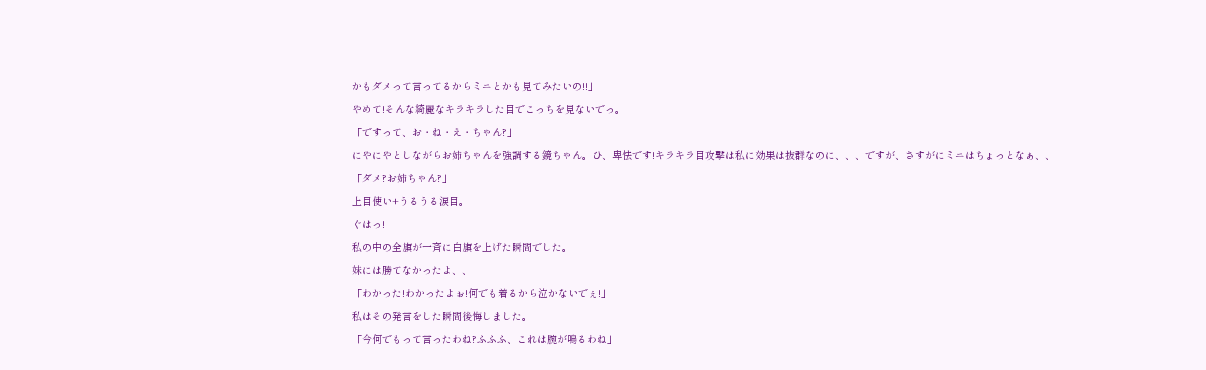かもダメって言ってるからミニとかも見てみたいの!!」
やめて!そんな綺麗なキラキラした目でこっちを見ないでっ。
「ですって、お・ね・え・ちゃん?」
にやにやとしながらお姉ちゃんを強調する鏡ちゃん。ひ、卑怯です!キラキラ目攻撃は私に効果は抜群なのに、、、ですが、さすがにミニはちょっとなぁ、、
「ダメ?お姉ちゃん?」
上目使い+うるうる涙目。
ぐはっ!
私の中の全旗が一斉に白旗を上げた瞬間でした。
妹には勝てなかったよ、、
「わかった!わかったよぉ!何でも着るから泣かないでぇ!」
私はその発言をした瞬間後悔しました。
「今何でもって言ったわね?ふふふ、これは腕が鳴るわね」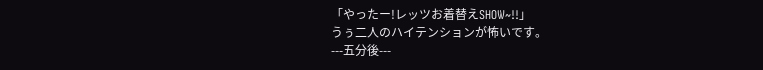「やったー!レッツお着替えSHOW~!!」
うぅ二人のハイテンションが怖いです。
---五分後---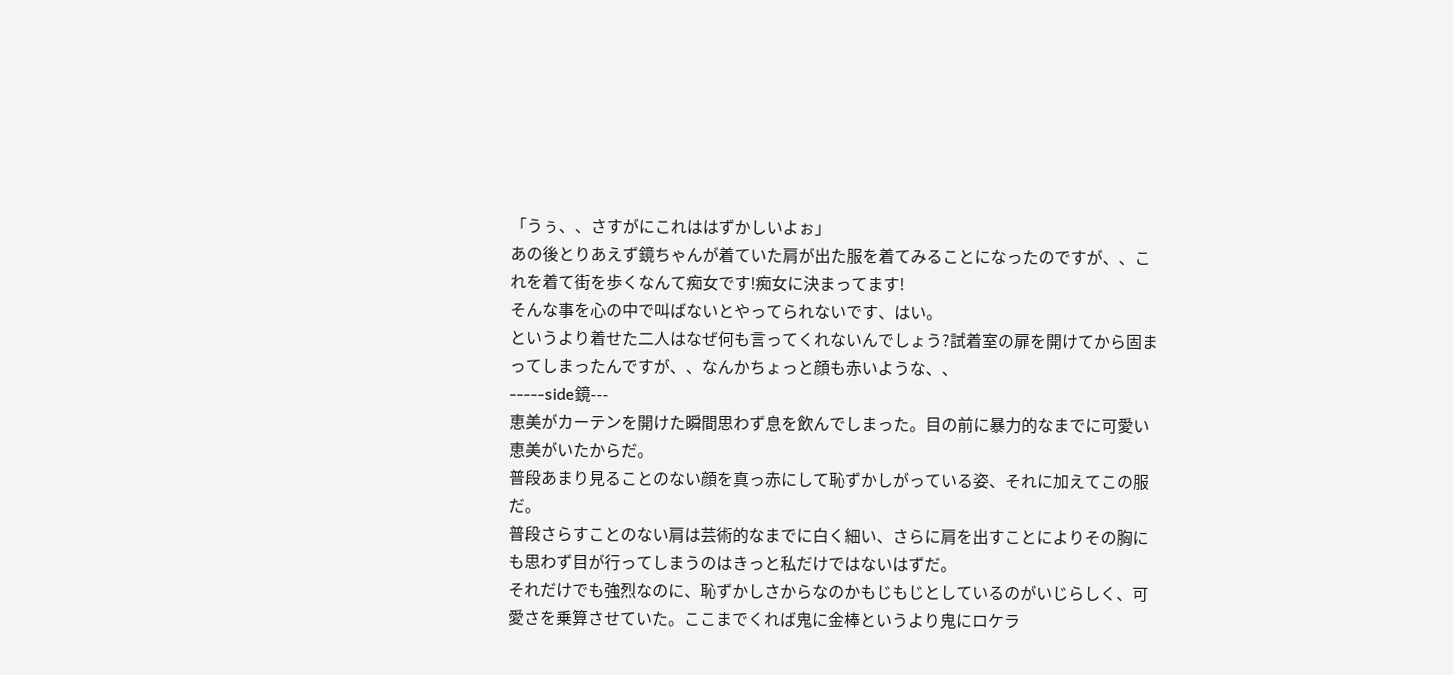「うぅ、、さすがにこれははずかしいよぉ」
あの後とりあえず鏡ちゃんが着ていた肩が出た服を着てみることになったのですが、、これを着て街を歩くなんて痴女です!痴女に決まってます!
そんな事を心の中で叫ばないとやってられないです、はい。
というより着せた二人はなぜ何も言ってくれないんでしょう?試着室の扉を開けてから固まってしまったんですが、、なんかちょっと顔も赤いような、、
-----side鏡---
恵美がカーテンを開けた瞬間思わず息を飲んでしまった。目の前に暴力的なまでに可愛い恵美がいたからだ。
普段あまり見ることのない顔を真っ赤にして恥ずかしがっている姿、それに加えてこの服だ。
普段さらすことのない肩は芸術的なまでに白く細い、さらに肩を出すことによりその胸にも思わず目が行ってしまうのはきっと私だけではないはずだ。
それだけでも強烈なのに、恥ずかしさからなのかもじもじとしているのがいじらしく、可愛さを乗算させていた。ここまでくれば鬼に金棒というより鬼にロケラ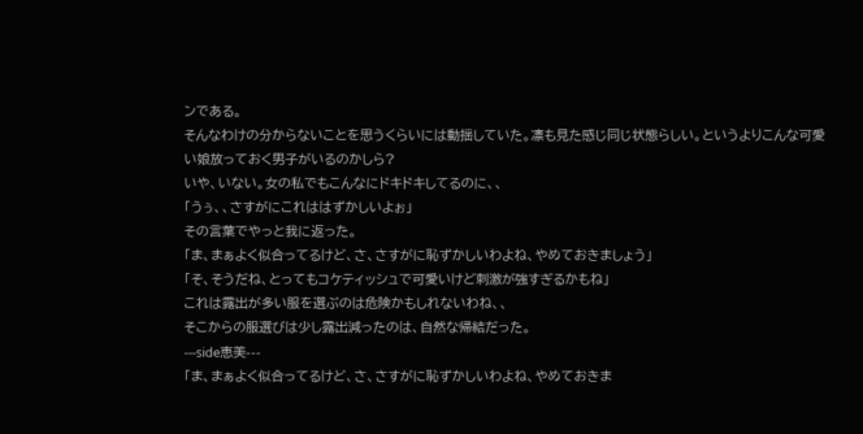ンである。
そんなわけの分からないことを思うくらいには動揺していた。凛も見た感じ同じ状態らしい。というよりこんな可愛い娘放っておく男子がいるのかしら?
いや、いない。女の私でもこんなにドキドキしてるのに、、
「うぅ、、さすがにこれははずかしいよぉ」
その言葉でやっと我に返った。
「ま、まぁよく似合ってるけど、さ、さすがに恥ずかしいわよね、やめておきましょう」
「そ、そうだね、とってもコケティッシュで可愛いけど刺激が強すぎるかもね」
これは露出が多い服を選ぶのは危険かもしれないわね、、
そこからの服選びは少し露出減ったのは、自然な帰結だった。
---side恵美---
「ま、まぁよく似合ってるけど、さ、さすがに恥ずかしいわよね、やめておきま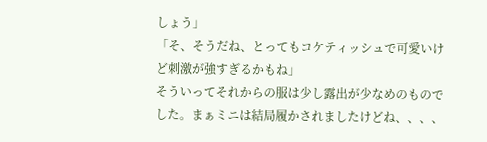しょう」
「そ、そうだね、とってもコケティッシュで可愛いけど刺激が強すぎるかもね」
そういってそれからの服は少し露出が少なめのものでした。まぁミニは結局履かされましたけどね、、、、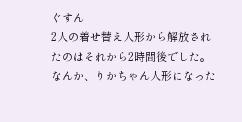ぐすん
2人の着せ替え人形から解放されたのはそれから2時間後でした。なんか、りかちゃん人形になった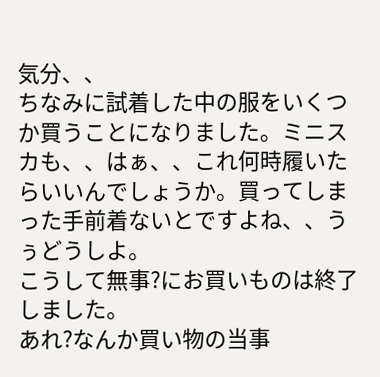気分、、
ちなみに試着した中の服をいくつか買うことになりました。ミニスカも、、はぁ、、これ何時履いたらいいんでしょうか。買ってしまった手前着ないとですよね、、うぅどうしよ。
こうして無事?にお買いものは終了しました。
あれ?なんか買い物の当事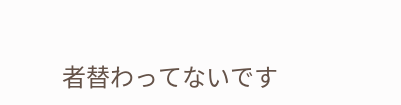者替わってないです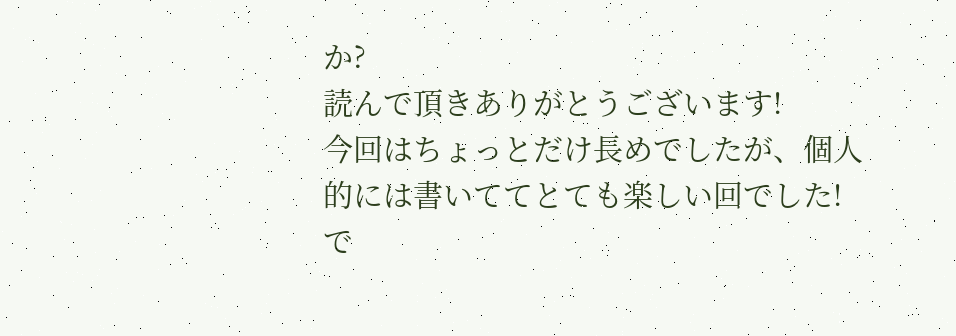か?
読んで頂きありがとうございます!
今回はちょっとだけ長めでしたが、個人的には書いててとても楽しい回でした!
で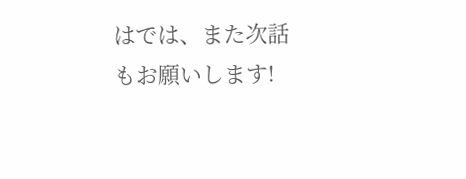はでは、また次話もお願いします!